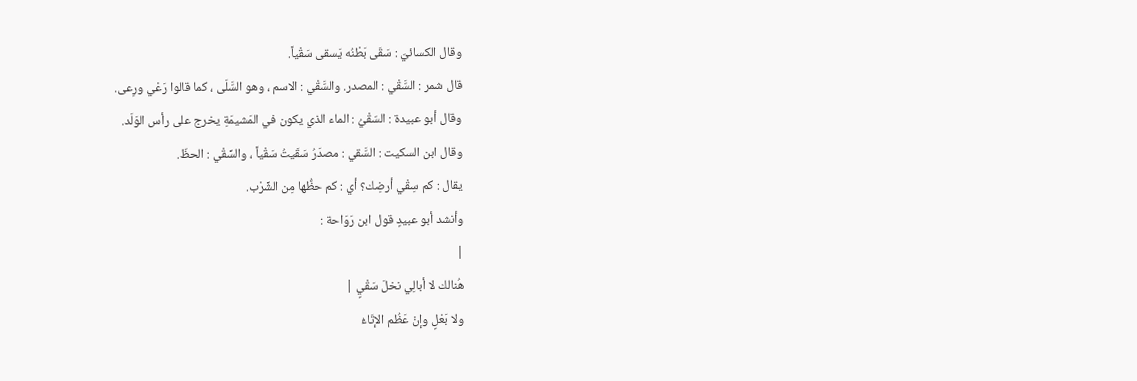وقال الكسائيّ : سَقَى بَطْنُه يَسقى سَقْياً.
قال شمر : السَّقْي : المصدر. والسَّقْي : الاسم ، وهو السَّلَى ، كما قالوا رَعْي ورِعى.
وقال أبو عبيدة : السّقْيُ : الماء الذي يكون في المَشيمَةِ يخرج على رأس الوَلَد.
وقال ابن السكيت : السَّقي : مصدَرُ سَقَيتُ سَقْياً ، والسِّقْي : الحظّ.
يقال : كم سِقْي أرضِك؟ أي : كم حظُّها مِن الشِّرْب.
وأنشد أبو عبيدٍ قول ابن رَوَاحة :
|
هُنالك لا أبالِي نخلَ سَقْيٍ |
ولا بَعْلٍ وإنْ عَظُم الإتَاءُ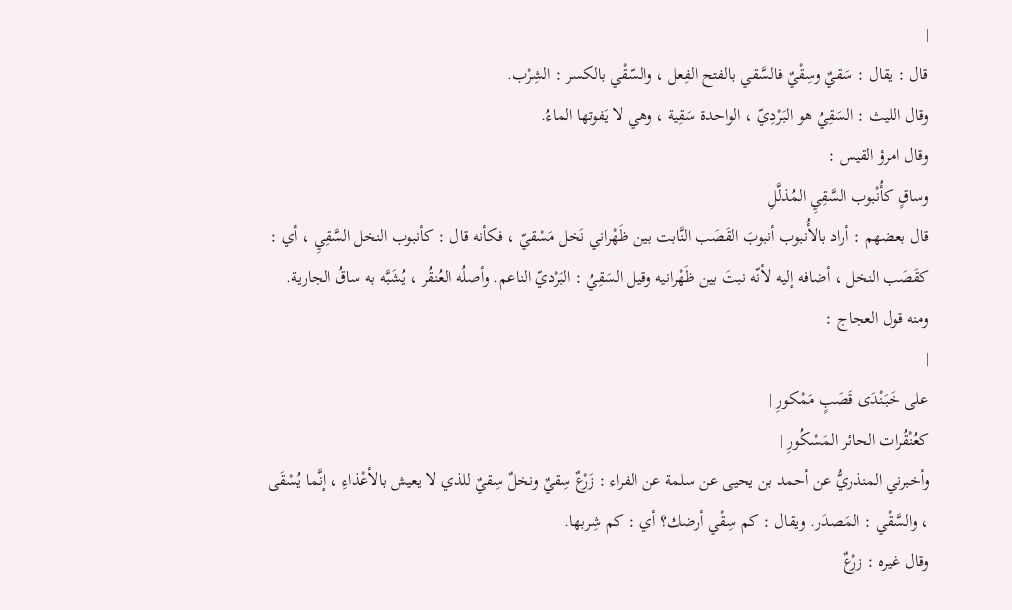|
قال : يقال : سَقيٌ وسِقْيٌ فالسَّقي بالفتح الفِعل ، والسّقْي بالكسر : الشِرْب.
وقال الليث : السَقِيُ هو البَرْدِيّ ، الواحدة سَقِية ، وهي لا يَفوتها الماءُ.
وقال امرؤ القيس :
وساقٍ كأُنْبوب السَّقِيِ المُذلَّلِ
قال بعضهم : أراد بالأُنبوب أنبوبَ القَصَب النَّابت بين ظَهْراني نَخل مَسْقيّ ، فكأنه قال : كأنبوب النخل السَّقِيِ ، أي : كقَصَب النخل ، أضافه إليه لأنّه نبتَ بين ظَهْرانيه وقيل السَقِيُ : البَرْديّ الناعم. وأصلُه العُنقُر ، يُشَبَّه به ساقُ الجارية.
ومنه قول العجاج :
|
على خَبَنْدَى قَصَبٍ مَمْكورِ |
كعُنْقُرات الحائر المَسْكُورِ |
وأخبرني المنذريُّ عن أحمد بن يحيى عن سلمة عن الفراء : زَرْعٌ سِقيٌ ونخلٌ سِقيٌ للذي لا يعيش بالأعْذاءِ ، إنَّما يُسْقَى ، والسَّقْي : المَصدَر. ويقال : كم سِقْي أرضك؟ أي : كم شِربها.
وقال غيره : زرْعٌ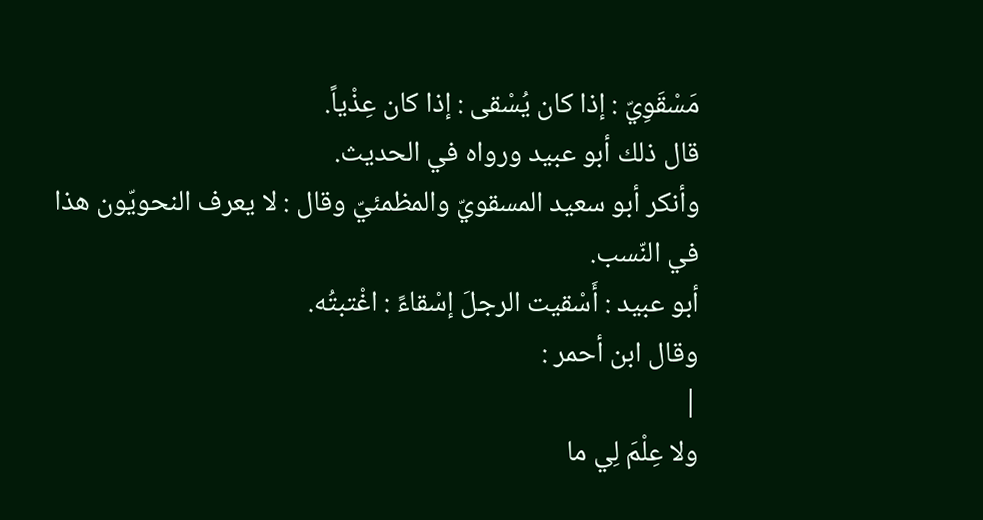مَسْقَوِيّ : إذا كان يُسْقى : إذا كان عِذْياً.
قال ذلك أبو عبيد ورواه في الحديث.
وأنكر أبو سعيد المسقويّ والمظمئيّ وقال : لا يعرف النحويّون هذا في النّسب.
أبو عبيد : أَسْقيت الرجلَ إسْقاءً : اغْتبتُه.
وقال ابن أحمر :
|
ولا عِلْمَ لِي ما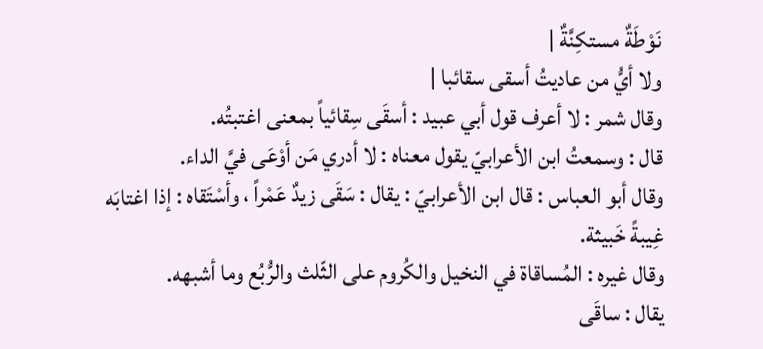نَوْطَةٌ مستكِنَّةٌ |
ولا أيُّ من عاديتُ أسقى سقائبا |
وقال شمر : لا أعرف قول أبي عبيد : أسقَى سِقائياً بمعنى اغتبتُه.
قال : وسمعتُ ابن الأعرابيّ يقول معناه : لا أدري مَن أوْعَى فيَّ الداء.
وقال أبو العباس : قال ابن الأعرابيّ : يقال : سَقَى زيدٌ عَمْراً ، وأسْتَقاه : إذا اغتابَه غِيبةً خَبيثة.
وقال غيره : المُساقاة في النخيل والكُروم على الثّلث والرُّبُع وما أشبهه.
يقال : ساقَى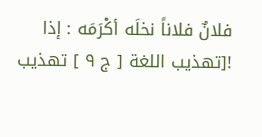فلانٌ فلاناً نخلَه أكْرَمَه : إذا
![تهذيب اللغة [ ج ٩ ] تهذيب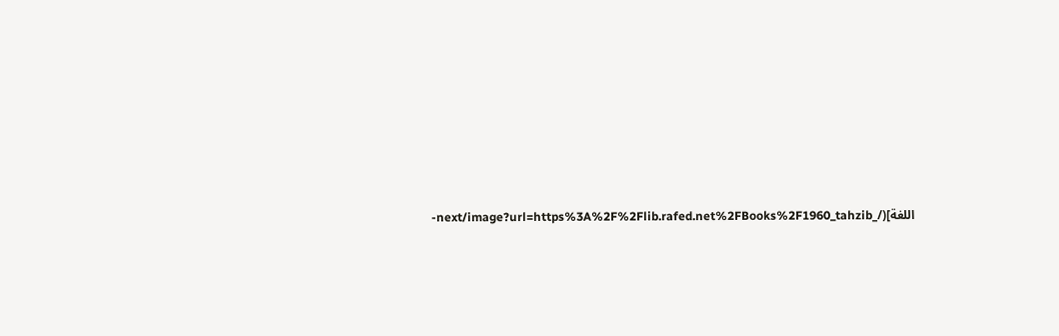اللغة](/_next/image?url=https%3A%2F%2Flib.rafed.net%2FBooks%2F1960_tahzib-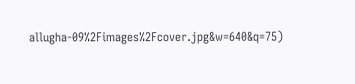allugha-09%2Fimages%2Fcover.jpg&w=640&q=75)